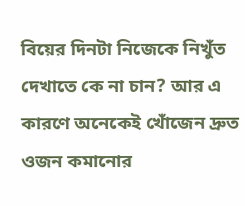বিয়ের দিনটা নিজেকে নিখুঁত দেখাতে কে না চান? আর এ কারণে অনেকেই খোঁজেন দ্রুত ওজন কমানোর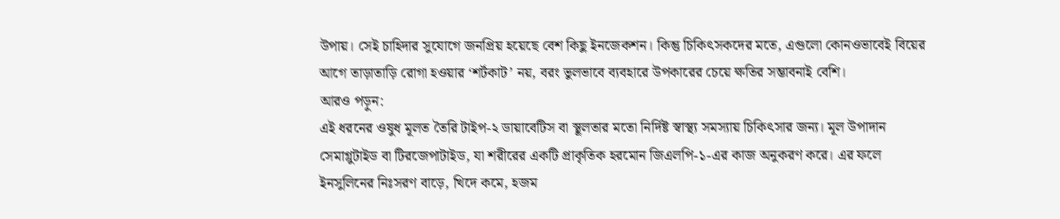উপায়। সেই চাহিদার সুযোগে জনপ্রিয় হয়েছে বেশ কিছু ইনজেকশন। কিন্তু চিকিৎসকদের মতে, এগুলো কোনওভাবেই বিয়ের আগে তাড়াতাড়ি রোগা হওয়ার ‘শর্টকাট’ নয়, বরং ভুলভাবে ব্যবহারে উপকারের চেয়ে ক্ষতির সম্ভাবনাই বেশি।
আরও পড়ুন:
এই ধরনের ওষুধ মূলত তৈরি টাইপ-২ ডায়াবেটিস বা স্থূলতার মতো নির্দিষ্ট স্বাস্থ্য সমস্যায় চিকিৎসার জন্য। মূল উপাদান সেমাগ্লুটাইড বা টিরজেপাটাইড, যা শরীরের একটি প্রাকৃতিক হরমোন জিএলপি-১-এর কাজ অনুকরণ করে। এর ফলে ইনসুলিনের নিঃসরণ বাড়ে, খিদে কমে, হজম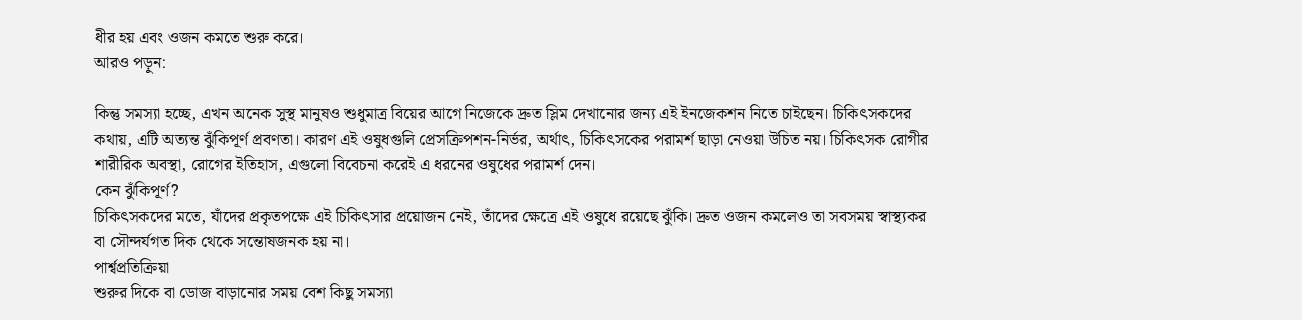ধীর হয় এবং ওজন কমতে শুরু করে।
আরও পড়ুন:

কিন্তু সমস্যা হচ্ছে, এখন অনেক সুস্থ মানুষও শুধুমাত্র বিয়ের আগে নিজেকে দ্রুত স্লিম দেখানোর জন্য এই ইনজেকশন নিতে চাইছেন। চিকিৎসকদের কথায়, এটি অত্যন্ত ঝুঁকিপূর্ণ প্রবণতা। কারণ এই ওষুধগুলি প্রেসক্রিপশন-নির্ভর, অর্থাৎ, চিকিৎসকের পরামর্শ ছাড়া নেওয়া উচিত নয়। চিকিৎসক রোগীর শারীরিক অবস্থা, রোগের ইতিহাস, এগুলো বিবেচনা করেই এ ধরনের ওষুধের পরামর্শ দেন।
কেন ঝুঁকিপূর্ণ?
চিকিৎসকদের মতে, যাঁদের প্রকৃতপক্ষে এই চিকিৎসার প্রয়োজন নেই, তাঁদের ক্ষেত্রে এই ওষুধে রয়েছে ঝুঁকি। দ্রুত ওজন কমলেও তা সবসময় স্বাস্থ্যকর বা সৌন্দর্যগত দিক থেকে সন্তোষজনক হয় না।
পার্শ্বপ্রতিক্রিয়া
শুরুর দিকে বা ডোজ বাড়ানোর সময় বেশ কিছু সমস্যা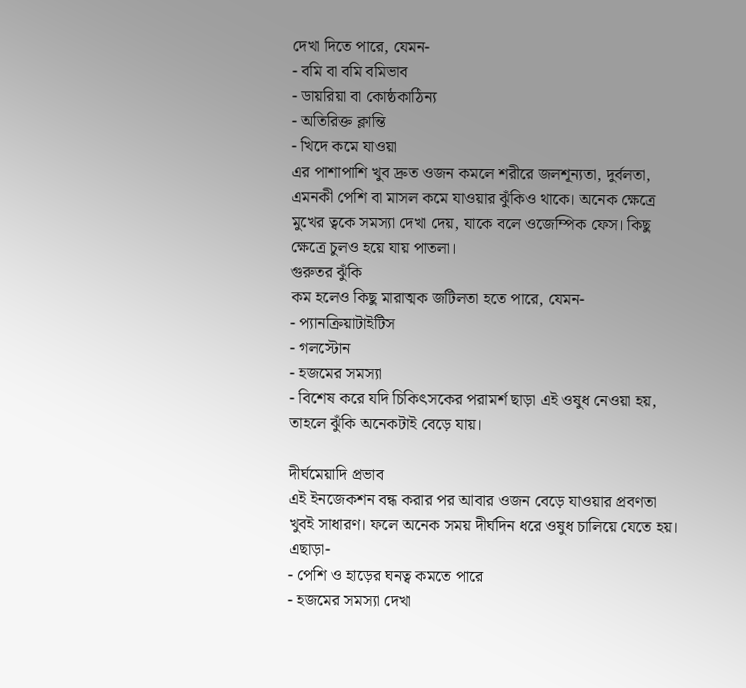দেখা দিতে পারে, যেমন-
- বমি বা বমি বমিভাব
- ডায়রিয়া বা কোষ্ঠকাঠিন্য
- অতিরিক্ত ক্লান্তি
- খিদে কমে যাওয়া
এর পাশাপাশি খুব দ্রুত ওজন কমলে শরীরে জলশূন্যতা, দুর্বলতা, এমনকী পেশি বা মাসল কমে যাওয়ার ঝুঁকিও থাকে। অনেক ক্ষেত্রে মুখের ত্বকে সমস্যা দেখা দেয়, যাকে বলে ওজেম্পিক ফেস। কিছু ক্ষেত্রে চুলও হয়ে যায় পাতলা।
গুরুতর ঝুঁকি
কম হলেও কিছু মারাত্মক জটিলতা হতে পারে, যেমন-
- প্যানক্রিয়াটাইটিস
- গলস্টোন
- হজমের সমস্যা
- বিশেষ করে যদি চিকিৎসকের পরামর্শ ছাড়া এই ওষুধ নেওয়া হয়, তাহলে ঝুঁকি অনেকটাই বেড়ে যায়।

দীর্ঘমেয়াদি প্রভাব
এই ইনজেকশন বন্ধ করার পর আবার ওজন বেড়ে যাওয়ার প্রবণতা খুবই সাধারণ। ফলে অনেক সময় দীর্ঘদিন ধরে ওষুধ চালিয়ে যেতে হয়। এছাড়া-
- পেশি ও হাড়ের ঘনত্ব কমতে পারে
- হজমের সমস্যা দেখা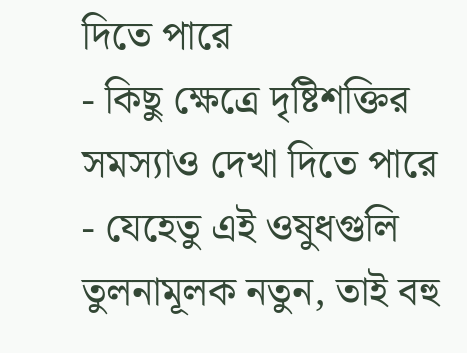দিতে পারে
- কিছু ক্ষেত্রে দৃষ্টিশক্তির সমস্যাও দেখা দিতে পারে
- যেহেতু এই ওষুধগুলি তুলনামূলক নতুন, তাই বহু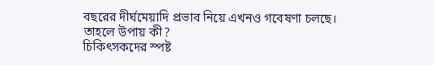বছরের দীর্ঘমেয়াদি প্রভাব নিয়ে এখনও গবেষণা চলছে।
তাহলে উপায় কী?
চিকিৎসকদের স্পষ্ট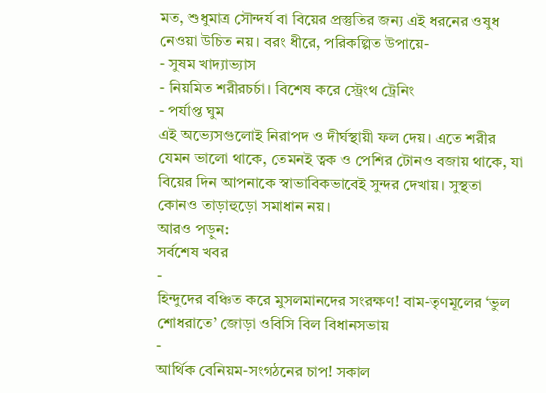মত, শুধুমাত্র সৌন্দর্য বা বিয়ের প্রস্তুতির জন্য এই ধরনের ওষুধ নেওয়া উচিত নয়। বরং ধীরে, পরিকল্পিত উপায়ে-
- সুষম খাদ্যাভ্যাস
- নিয়মিত শরীরচর্চা। বিশেষ করে স্ট্রেংথ ট্রেনিং
- পর্যাপ্ত ঘুম
এই অভ্যেসগুলোই নিরাপদ ও দীর্ঘস্থায়ী ফল দেয়। এতে শরীর যেমন ভালো থাকে, তেমনই ত্বক ও পেশির টোনও বজায় থাকে, যা বিয়ের দিন আপনাকে স্বাভাবিকভাবেই সুন্দর দেখায়। সুস্থতা কোনও তাড়াহুড়ো সমাধান নয়।
আরও পড়ুন:
সর্বশেষ খবর
-
হিন্দুদের বঞ্চিত করে মুসলমানদের সংরক্ষণ! বাম-তৃণমূলের ‘ভুল শোধরাতে’ জোড়া ওবিসি বিল বিধানসভায়
-
আর্থিক বেনিয়ম-সংগঠনের চাপ! সকাল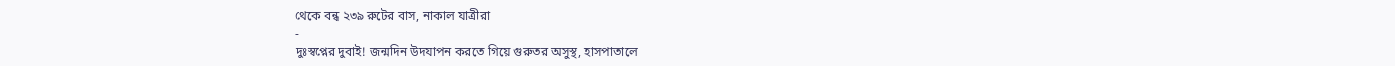থেকে বন্ধ ২৩৯ রুটের বাস, নাকাল যাত্রীরা
-
দুঃস্বপ্নের দুবাই! জন্মদিন উদযাপন করতে গিয়ে গুরুতর অসুস্থ, হাসপাতালে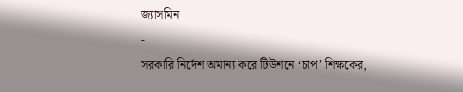জ্যাসমিন
-
সরকারি নির্দেশ অমান্য করে টিউশনে ‘চাপ’ শিক্ষকের,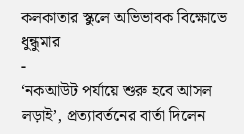কলকাতার স্কুলে অভিভাবক বিক্ষোভে ধুন্ধুমার
-
‘নকআউট পর্যায়ে শুরু হবে আসল লড়াই’, প্রত্যাবর্তনের বার্তা দিলেন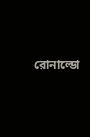রোনাল্ডো